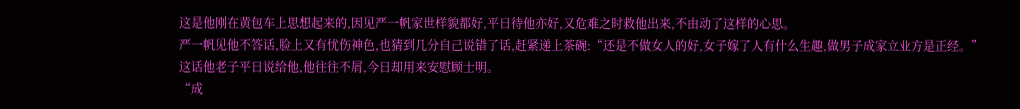这是他刚在黄包车上思想起来的,因见严一帆家世样貌都好,平日待他亦好,又危难之时救他出来,不由动了这样的心思。
严一帆见他不答话,脸上又有忧伤神色,也猜到几分自己说错了话,赶紧递上茶碗:“还是不做女人的好,女子嫁了人有什么生趣,做男子成家立业方是正经。”这话他老子平日说给他,他往往不屑,今日却用来安慰顾士明。
“成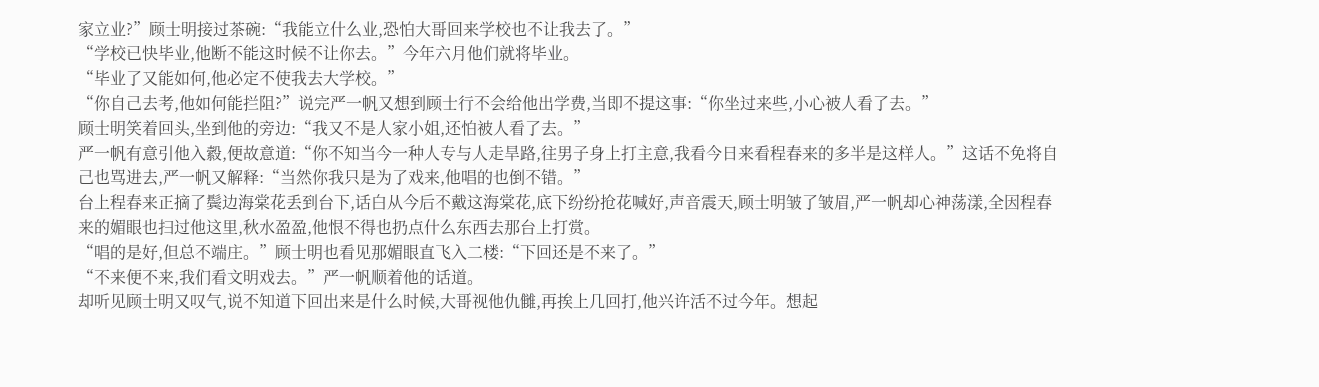家立业?”顾士明接过茶碗:“我能立什么业,恐怕大哥回来学校也不让我去了。”
“学校已快毕业,他断不能这时候不让你去。”今年六月他们就将毕业。
“毕业了又能如何,他必定不使我去大学校。”
“你自己去考,他如何能拦阻?”说完严一帆又想到顾士行不会给他出学费,当即不提这事:“你坐过来些,小心被人看了去。”
顾士明笑着回头,坐到他的旁边:“我又不是人家小姐,还怕被人看了去。”
严一帆有意引他入縠,便故意道:“你不知当今一种人专与人走旱路,往男子身上打主意,我看今日来看程春来的多半是这样人。”这话不免将自己也骂进去,严一帆又解释:“当然你我只是为了戏来,他唱的也倒不错。”
台上程春来正摘了鬓边海棠花丢到台下,话白从今后不戴这海棠花,底下纷纷抢花喊好,声音震天,顾士明皱了皱眉,严一帆却心神荡漾,全因程春来的媚眼也扫过他这里,秋水盈盈,他恨不得也扔点什么东西去那台上打赏。
“唱的是好,但总不端庄。”顾士明也看见那媚眼直飞入二楼:“下回还是不来了。”
“不来便不来,我们看文明戏去。”严一帆顺着他的话道。
却听见顾士明又叹气,说不知道下回出来是什么时候,大哥视他仇雠,再挨上几回打,他兴许活不过今年。想起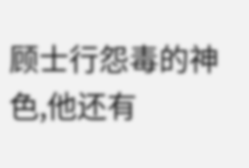顾士行怨毒的神色,他还有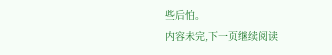些后怕。
内容未完,下一页继续阅读